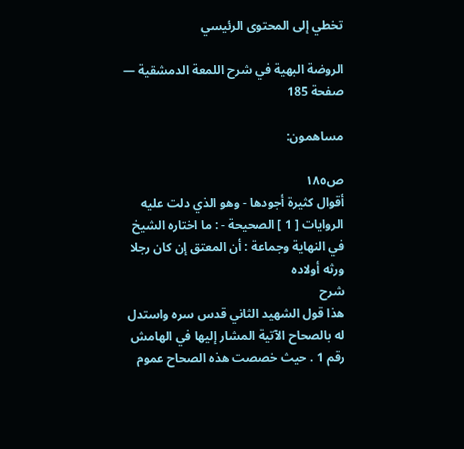تخطي إلى المحتوى الرئيسي

الروضة البهية في شرح اللمعة الدمشقية — صفحة 185

مساهمون:

ص١٨٥
أقوال كثيرة أجودها - وهو الذي دلت عليه الروايات [ 1 ] الصحيحة - : ما اختاره الشيخ في النهاية وجماعة : أن المعتق إن كان رجلا ورثه أولاده
شرح
هذا قول الشهيد الثاني قدس سره واستدل له بالصحاح الآتية المشار إليها في الهامش رقم 1 . حيث خصصت هذه الصحاح عموم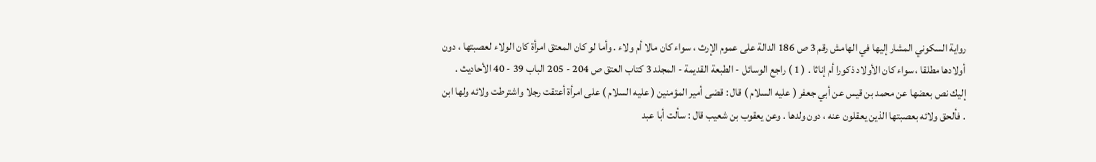رواية السكوني المشار إليها في الهامش رقم 3 ص 186 الدالة على عموم الإرث ، سواء كان مالا أم ولاء . وأما لو كان المعتق امرأة كان الولاء لعصبتها ، دون أولادها مطلقا ، سواء كان الأولاد ذكورا أم إناثا . ( 1 ) راجع الوسائل - الطبعة القديمة - المجلد 3 كتاب العتق ص 204 - 205 الباب 39 - 40 الأحاديث . إليك نص بعضها عن محمد بن قيس عن أبي جعفر ( عليه السلام ) قال : قضى أمير المؤمنين ( عليه السلام ) على امرأة أعتقت رجلا واشترطت ولائه ولها ابن . فألحق ولائه بعصبتها الذين يعقلون عنه ، دون ولدها . وعن يعقوب بن شعيب قال : سألت أبا عبد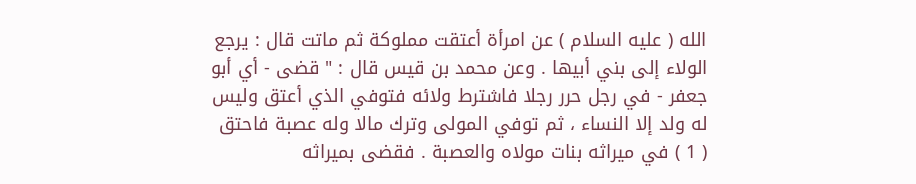الله ( عليه السلام ) عن امرأة أعتقت مملوكة ثم ماتت قال : يرجع الولاء إلى بني أبيها . وعن محمد بن قيس قال : " قضى - أي أبو جعفر - في رجل حرر رجلا فاشترط ولائه فتوفي الذي أعتق وليس له ولد إلا النساء ، ثم توفي المولى وترك مالا وله عصبة فاحتق ( 1 ) في ميراثه بنات مولاه والعصبة . فقضى بميراثه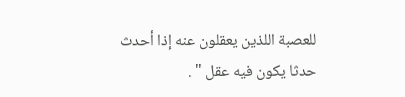للعصبة اللذين يعقلون عنه إذا أحدث حدثا يكون فيه عقل " .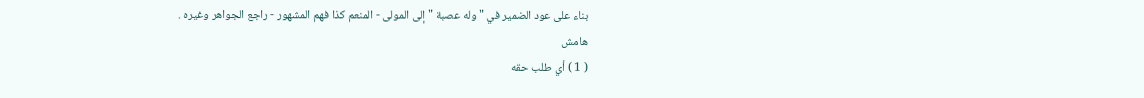بناء على عود الضمير في " وله عصبة " إلى المولى - المنعم كذا فهم المشهور - راجع الجواهر وغيره .
هامش
( 1 ) أي طلب حقه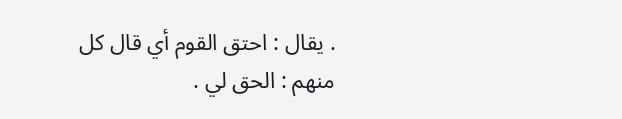. يقال : احتق القوم أي قال كل منهم : الحق لي .